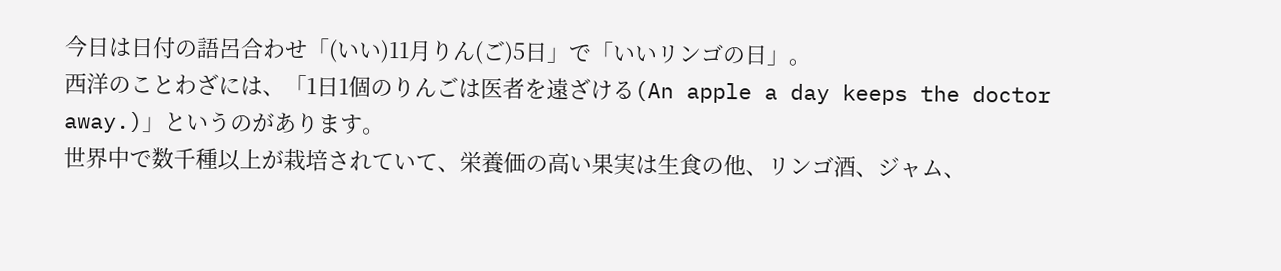今日は日付の語呂合わせ「(いい)11月りん(ご)5日」で「いいリンゴの日」。
西洋のことわざには、「1日1個のりんごは医者を遠ざける(An apple a day keeps the doctor away.)」というのがあります。
世界中で数千種以上が栽培されていて、栄養価の高い果実は生食の他、リンゴ酒、ジャム、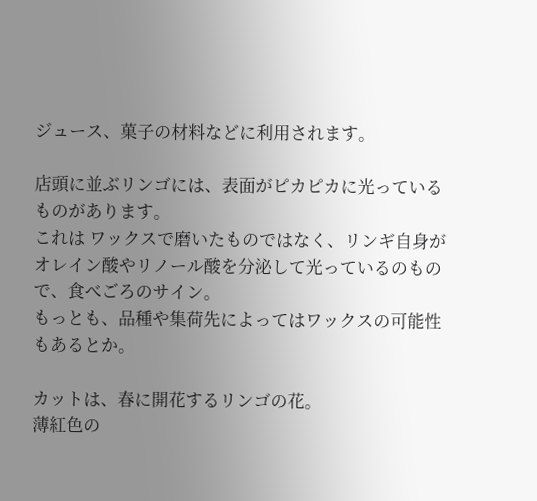ジュース、菓子の材料などに利用されます。

店頭に並ぶリンゴには、表面がピカピカに光っているものがあります。
これは ワックスで磨いたものではなく、リンギ自身がオレイン酸やリノール酸を分泌して光っているのもので、食べごろのサイン。
もっとも、品種や集荷先によってはワックスの可能性もあるとか。

カットは、春に開花するリンゴの花。
薄紅色の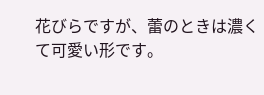花びらですが、蕾のときは濃くて可愛い形です。